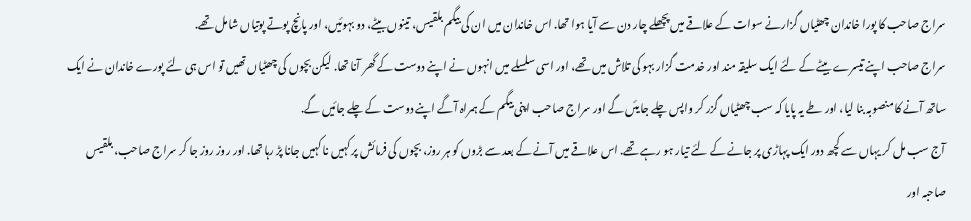سراج صاحب کا پورا خاندان چھٹیاں گزارنے سوات کے علاقے میں پچھلے چار دن سے آیا ہوا تھا. اس خاندان میں ان کی بیگم بلقیس، تینوں بیٹے، دو بہوئیں، اور پانچ پوتے پوتیاں شامل تھے.
سراج صاحب اپنے تیسرے بیٹے کے لئے ایک سلیقہ مند اور خدمت گزار بہو کی تلاش میں تھے، اور اسی سلسلے میں انہوں نے اپنے دوست کے گھر آنا تھا. لیکن بچوں کی چھٹیاں تھیں تو اس ہی لئے پورے خاندان نے ایک ساتھ آنے کا منصوبہ بنا لیا، اور طے یہ پایا کہ سب چھٹیاں گزر کر واپس چلے جایئں گے اور سراج صاحب اپنی بیگم کے ہمراہ آگے اپنے دوست کے چلے جائیں گے.
آج سب مل کر یہاں سے کچھ دور ایک پہاڑی پر جانے کے لئے تیار ہو رہے تھے. اس علاقے میں آنے کے بعد سے بڑوں کو ہر روز، بچوں کی فرمائش پر کہیں نا کہیں جانا پڑ رہا تھا. اور روز روز جا کر سراج صاحب، بلقیس صاحبہ اور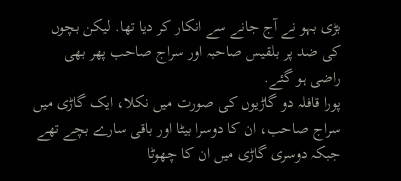بڑی بہو نے آج جانے سے انکار کر دیا تھا. لیکن بچوں کی ضد پر بلقیس صاحبہ اور سراج صاحب پھر بھی راضی ہو گئے.
پورا قافلہ دو گاڑیوں کی صورت میں نکلا، ایک گاڑی میں سراج صاحب، ان کا دوسرا بیٹا اور باقی سارے بچے تھے جبکہ دوسری گاڑی میں ان کا چھوٹا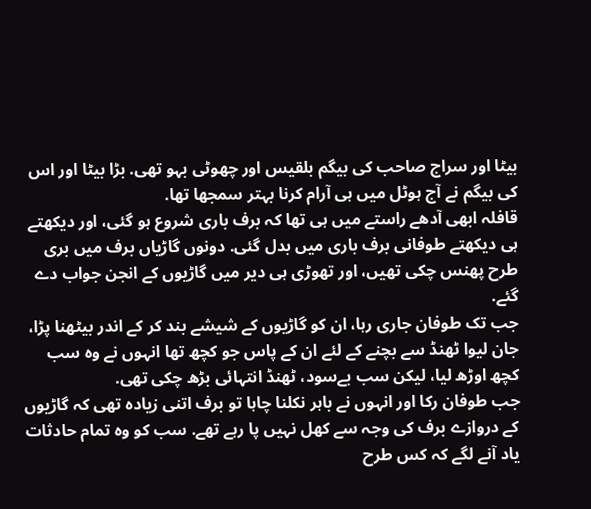بیٹا اور سراج صاحب کی بیگم بلقیس اور چھوٹی بہو تھی. بڑا بیٹا اور اس کی بیگم نے آج ہوٹل میں ہی آرام کرنا بہتر سمجھا تھا.
قافلہ ابھی آدھے راستے میں ہی تھا کہ برف باری شروع ہو گئی، اور دیکھتے ہی دیکھتے طوفانی برف باری میں بدل گئی. دونوں گاڑیاں برف میں بری طرح پھنس چکی تھیں، اور تھوڑی ہی دیر میں گاڑیوں کے انجن جواب دے گئے.
جب تک طوفان جاری رہا، ان کو گاڑیوں کے شیشے بند کر کے اندر بیٹھنا پڑا، جان لیوا ٹھنڈ سے بچنے کے لئے ان کے پاس جو کچھ تھا انہوں نے وہ سب کچھ اوڑھ لیا، لیکن سب بےسود، ٹھنڈ انتہائی بڑھ چکی تھی.
جب طوفان رکا اور انہوں نے باہر نکلنا چاہا تو برف اتنی زیادہ تھی کہ گاڑیوں کے دروازے برف کی وجہ سے کھل نہیں پا رہے تھے. سب کو وہ تمام حادثات یاد آنے لگے کہ کس طرح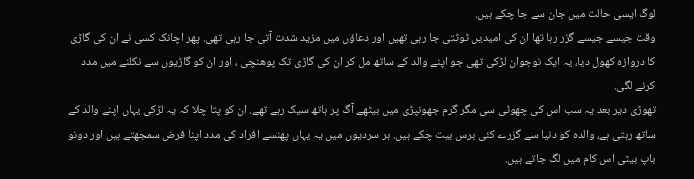لوگ ایسی حالت میں جان سے جا چکے ہیں.
وقت جیسے جیسے گزر رہا تھا ان کی امیدیں ٹوٹتی جا رہی تھیں اور دعاؤں میں مزید شدت آتی جا رہی تھی. پھر اچانک کسی نے ان کی گاڑی کا دروازہ کھول دیا، یہ ایک نوجوان لڑکی تھی جو اپنے والد کے ساتھ مل کر ان کی گاڑی تک پوھنچی ، اور ان کو گاڑیوں سے نکلنے میں مدد کرنے لگی.
تھوڑی دیر بعد یہ سب اس کی چھوٹی سی مگر گرم جھونپڑی میں بیٹھے آگ پر ہاتھ سیک رہے تھے. ان کو پتا چلا کہ یہ لڑکی یہاں اپنے والد کے ساتھ رہتی ہے، والدہ کو دنیا سے گزرے کئی برس بیت چکے ہیں. ہر سردیوں میں یہ یہاں پھنسے افراد کی مدد اپنا فرض سمجھتے ہیں اور دونو باپ بیٹی اس کام میں لگ جاتے ہیں.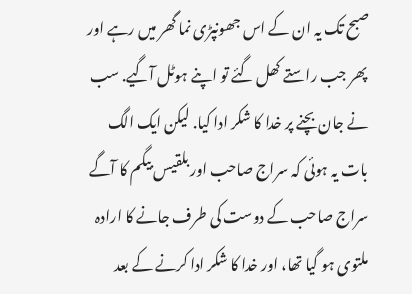صبح تک یہ ان کے اس جھونپڑی نما گھر میں رہے اور پھر جب راستے کھل گئے تو اپنے ہوٹل آگیے. سب نے جان بچنے پر خدا کا شکر ادا کیا. لیکن ایک الگ بات یہ ہوئی کہ سراج صاحب اور بلقیس بیگم کا آگے سراج صاحب کے دوست کی طرف جانے کا ارادہ ملتوی ہو گیا تھا، اور خدا کا شکر ادا کرنے کے بعد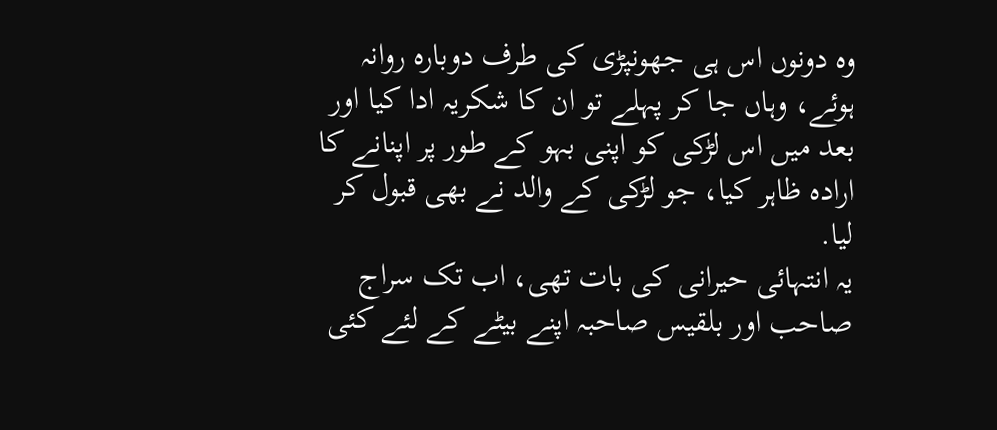وہ دونوں اس ہی جھونپڑی کی طرف دوبارہ روانہ ہوئے، وہاں جا کر پہلے تو ان کا شکریہ ادا کیا اور بعد میں اس لڑکی کو اپنی بہو کے طور پر اپنانے کا ارادہ ظاہر کیا، جو لڑکی کے والد نے بھی قبول کر لیا.
یہ انتہائی حیرانی کی بات تھی، اب تک سراج صاحب اور بلقیس صاحبہ اپنے بیٹے کے لئے کئی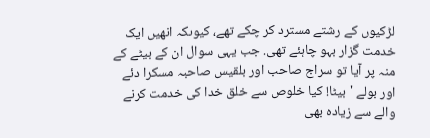لڑکیوں کے رشتے مسترد کر چکے تھے، کیوںکہ انھیں ایک خدمت گزار بہو چاہئے تھی. جب یہی سوال ان کے بیٹے کے منہ پر آیا تو سراج صاحب اور بلقیس صاحبہ مسکرا دئے اور بولے 'بیٹا! کیا خلوص سے خلق خدا کی خدمت کرنے والے سے زیادہ بھی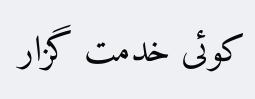کوئی خدمت گزار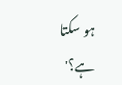ہو سکتا ہے؟'